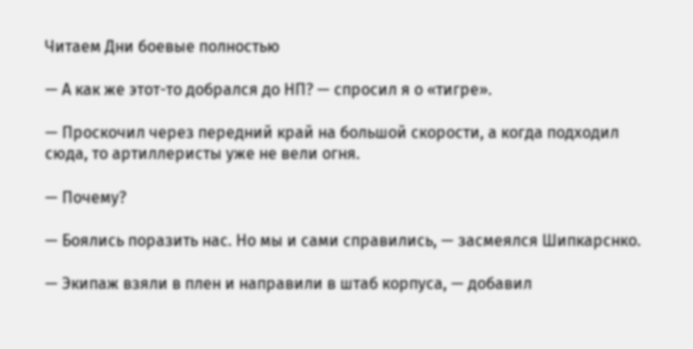Читаем Дни боевые полностью

— А как же этот-то добрался до НП? — спросил я о «тигре».

— Проскочил через передний край на большой скорости, а когда подходил сюда, то артиллеристы уже не вели огня.

— Почему?

— Боялись поразить нас. Но мы и сами справились, — засмеялся Шипкарснко.

— Экипаж взяли в плен и направили в штаб корпуса, — добавил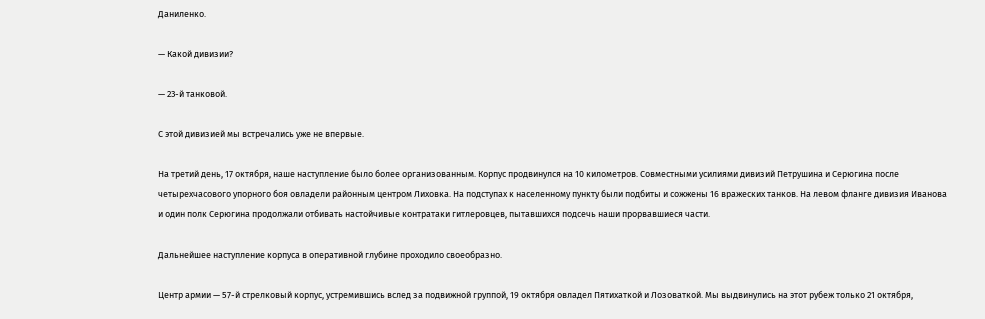Даниленко.

— Какой дивизии?

— 23-й танковой.

С этой дивизией мы встречались уже не впервые.

На третий день, 17 октября, наше наступление было более организованным. Корпус продвинулся на 10 километров. Совместными усилиями дивизий Петрушина и Серюгина после четырехчасового упорного боя овладели районным центром Лиховка. На подступах к населенному пункту были подбиты и сожжены 16 вражеских танков. На левом фланге дивизия Иванова и один полк Серюгина продолжали отбивать настойчивые контратаки гитлеровцев, пытавшихся подсечь наши прорвавшиеся части.

Дальнейшее наступление корпуса в оперативной глубине проходило своеобразно.

Центр армии — 57-й стрелковый корпус, устремившись вслед за подвижной группой, 19 октября овладел Пятихаткой и Лозоваткой. Мы выдвинулись на этот рубеж только 21 октября,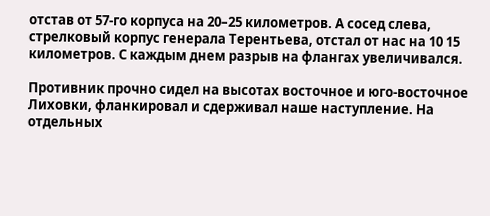отстав от 57-го корпуса на 20–25 километров. А сосед слева, стрелковый корпус генерала Терентьева, отстал от нас на 10 15 километров. С каждым днем разрыв на флангах увеличивался.

Противник прочно сидел на высотах восточное и юго-восточное Лиховки, фланкировал и сдерживал наше наступление. На отдельных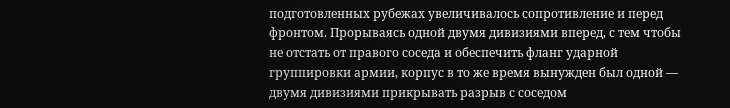подготовленных рубежах увеличивалось сопротивление и перед фронтом. Прорываясь одной двумя дивизиями вперед, с тем чтобы не отстать от правого соседа и обеспечить фланг ударной группировки армии, корпус в то же время вынужден был одной — двумя дивизиями прикрывать разрыв с соседом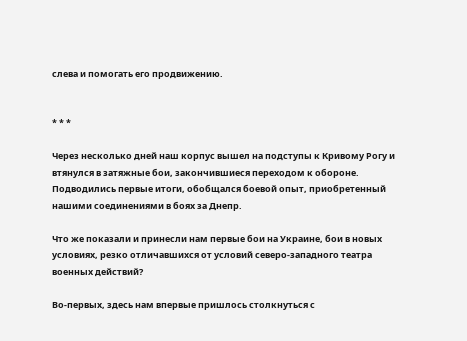слева и помогать его продвижению.


* * *

Через несколько дней наш корпус вышел на подступы к Кривому Рогу и втянулся в затяжные бои, закончившиеся переходом к обороне. Подводились первые итоги, обобщался боевой опыт, приобретенный нашими соединениями в боях за Днепр.

Что же показали и принесли нам первые бои на Украине, бои в новых условиях, резко отличавшихся от условий северо-западного театра военных действий?

Во-первых, здесь нам впервые пришлось столкнуться с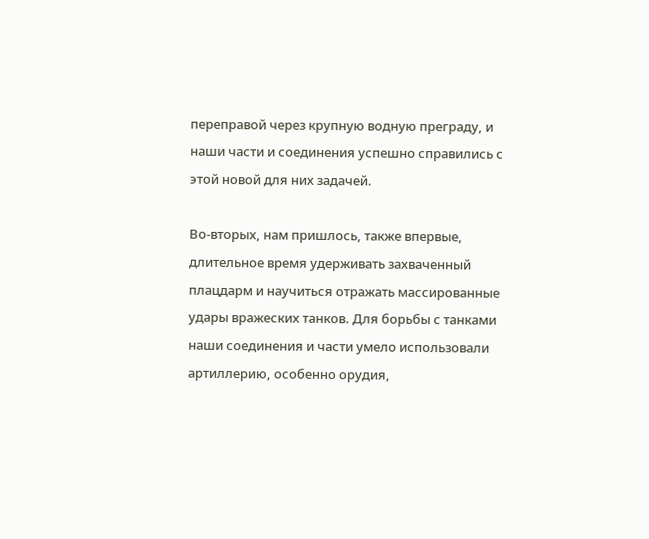переправой через крупную водную преграду, и наши части и соединения успешно справились с этой новой для них задачей.

Во-вторых, нам пришлось, также впервые, длительное время удерживать захваченный плацдарм и научиться отражать массированные удары вражеских танков. Для борьбы с танками наши соединения и части умело использовали артиллерию, особенно орудия,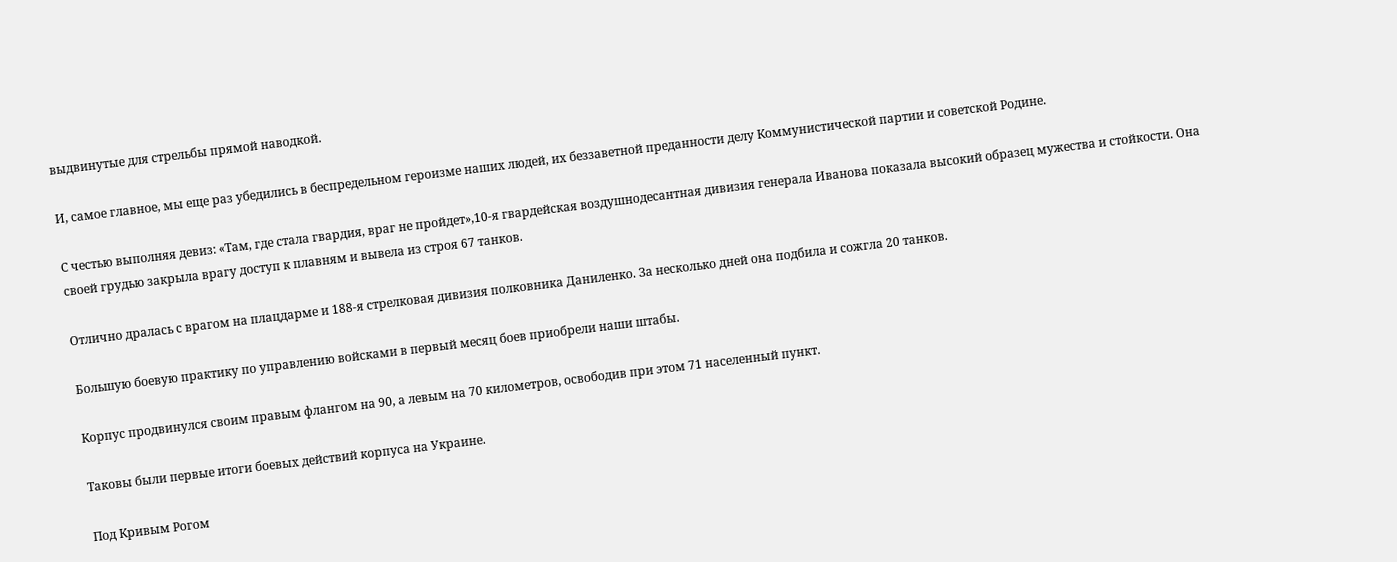выдвинутые для стрельбы прямой наводкой.

И, самое главное, мы еще раз убедились в беспредельном героизме наших людей, их беззаветной преданности делу Коммунистической партии и советской Родине.

С честью выполняя девиз: «Там, где стала гвардия, враг не пройдет»,10-я гвардейская воздушнодесантная дивизия генерала Иванова показала высокий образец мужества и стойкости. Она своей грудью закрыла врагу доступ к плавням и вывела из строя 67 танков.

Отлично дралась с врагом на плацдарме и 188-я стрелковая дивизия полковника Даниленко. За несколько дней она подбила и сожгла 20 танков.

Большую боевую практику по управлению войсками в первый месяц боев приобрели наши штабы.

Корпус продвинулся своим правым флангом на 90, а левым на 70 километров, освободив при этом 71 населенный пункт.

Таковы были первые итоги боевых действий корпуса на Украине.

Под Кривым Рогом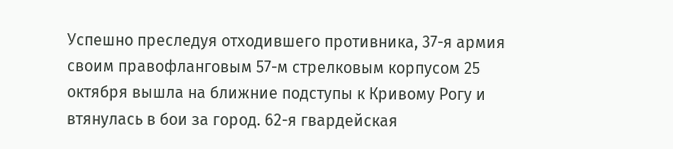Успешно преследуя отходившего противника, 37-я армия своим правофланговым 57-м стрелковым корпусом 25 октября вышла на ближние подступы к Кривому Рогу и втянулась в бои за город. 62-я гвардейская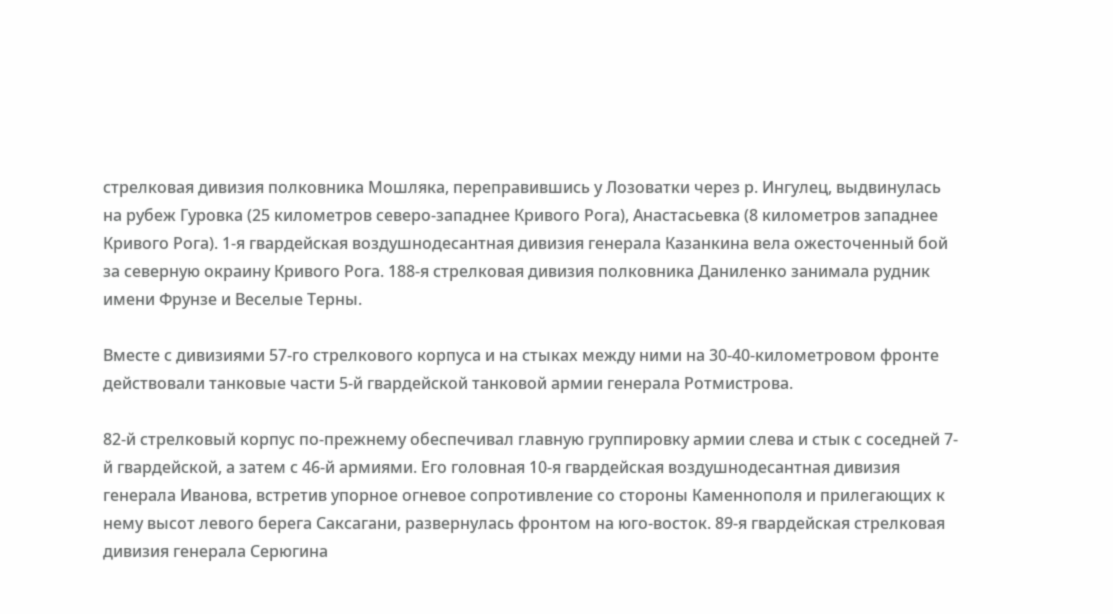стрелковая дивизия полковника Мошляка, переправившись у Лозоватки через р. Ингулец, выдвинулась на рубеж Гуровка (25 километров северо-западнее Кривого Рога), Анастасьевка (8 километров западнее Кривого Рога). 1-я гвардейская воздушнодесантная дивизия генерала Казанкина вела ожесточенный бой за северную окраину Кривого Рога. 188-я стрелковая дивизия полковника Даниленко занимала рудник имени Фрунзе и Веселые Терны.

Вместе с дивизиями 57-го стрелкового корпуса и на стыках между ними на 30-40-километровом фронте действовали танковые части 5-й гвардейской танковой армии генерала Ротмистрова.

82-й стрелковый корпус по-прежнему обеспечивал главную группировку армии слева и стык с соседней 7-й гвардейской, а затем с 46-й армиями. Его головная 10-я гвардейская воздушнодесантная дивизия генерала Иванова, встретив упорное огневое сопротивление со стороны Каменнополя и прилегающих к нему высот левого берега Саксагани, развернулась фронтом на юго-восток. 89-я гвардейская стрелковая дивизия генерала Серюгина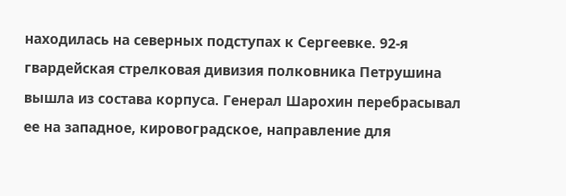находилась на северных подступах к Сергеевке. 92-я гвардейская стрелковая дивизия полковника Петрушина вышла из состава корпуса. Генерал Шарохин перебрасывал ее на западное, кировоградское, направление для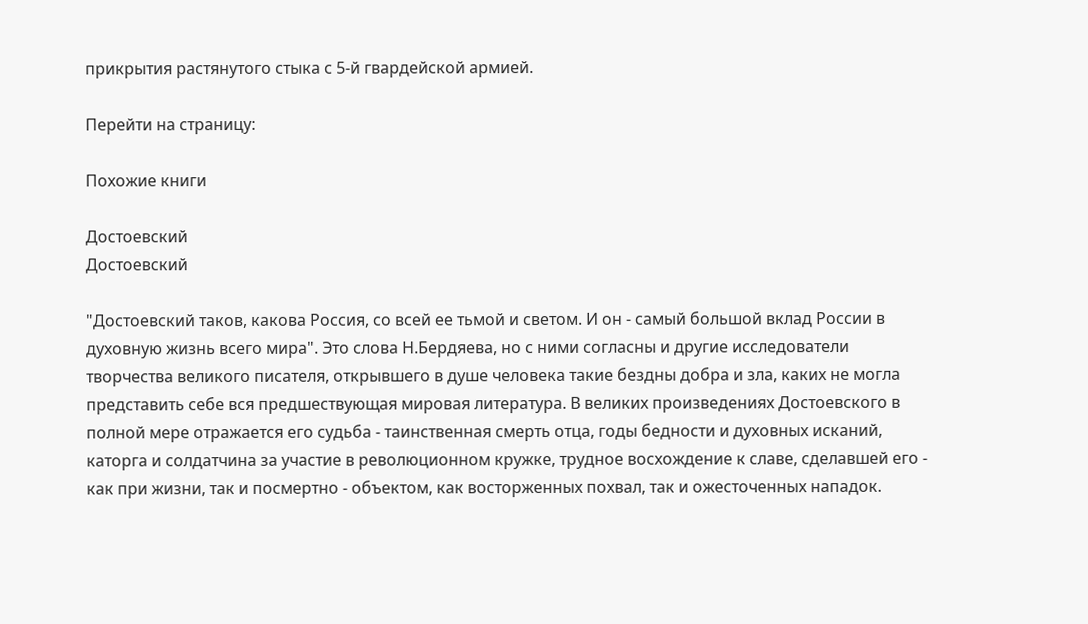прикрытия растянутого стыка с 5-й гвардейской армией.

Перейти на страницу:

Похожие книги

Достоевский
Достоевский

"Достоевский таков, какова Россия, со всей ее тьмой и светом. И он - самый большой вклад России в духовную жизнь всего мира". Это слова Н.Бердяева, но с ними согласны и другие исследователи творчества великого писателя, открывшего в душе человека такие бездны добра и зла, каких не могла представить себе вся предшествующая мировая литература. В великих произведениях Достоевского в полной мере отражается его судьба - таинственная смерть отца, годы бедности и духовных исканий, каторга и солдатчина за участие в революционном кружке, трудное восхождение к славе, сделавшей его - как при жизни, так и посмертно - объектом, как восторженных похвал, так и ожесточенных нападок.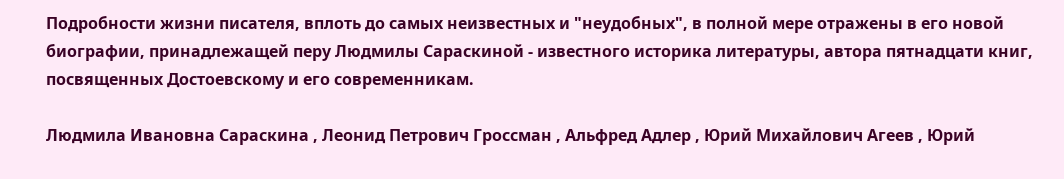Подробности жизни писателя, вплоть до самых неизвестных и "неудобных", в полной мере отражены в его новой биографии, принадлежащей перу Людмилы Сараскиной - известного историка литературы, автора пятнадцати книг, посвященных Достоевскому и его современникам.

Людмила Ивановна Сараскина , Леонид Петрович Гроссман , Альфред Адлер , Юрий Михайлович Агеев , Юрий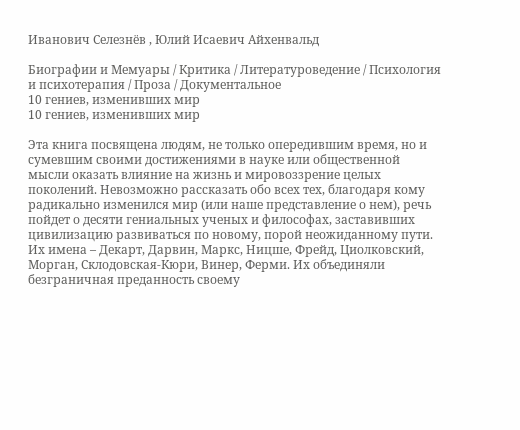Иванович Селезнёв , Юлий Исаевич Айхенвальд

Биографии и Мемуары / Критика / Литературоведение / Психология и психотерапия / Проза / Документальное
10 гениев, изменивших мир
10 гениев, изменивших мир

Эта книга посвящена людям, не только опередившим время, но и сумевшим своими достижениями в науке или общественной мысли оказать влияние на жизнь и мировоззрение целых поколений. Невозможно рассказать обо всех тех, благодаря кому радикально изменился мир (или наше представление о нем), речь пойдет о десяти гениальных ученых и философах, заставивших цивилизацию развиваться по новому, порой неожиданному пути. Их имена – Декарт, Дарвин, Маркс, Ницше, Фрейд, Циолковский, Морган, Склодовская-Кюри, Винер, Ферми. Их объединяли безграничная преданность своему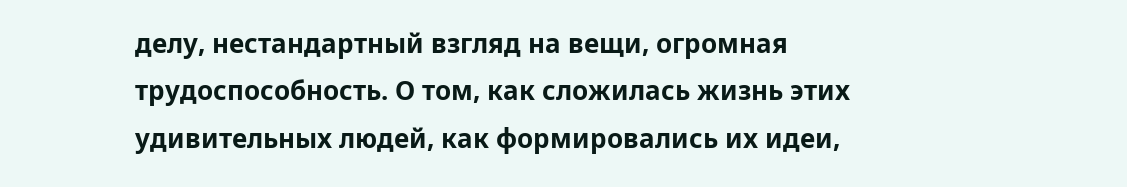делу, нестандартный взгляд на вещи, огромная трудоспособность. О том, как сложилась жизнь этих удивительных людей, как формировались их идеи,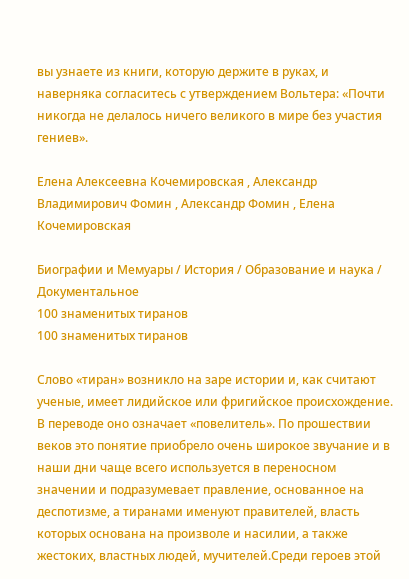вы узнаете из книги, которую держите в руках, и наверняка согласитесь с утверждением Вольтера: «Почти никогда не делалось ничего великого в мире без участия гениев».

Елена Алексеевна Кочемировская , Александр Владимирович Фомин , Александр Фомин , Елена Кочемировская

Биографии и Мемуары / История / Образование и наука / Документальное
100 знаменитых тиранов
100 знаменитых тиранов

Слово «тиран» возникло на заре истории и, как считают ученые, имеет лидийское или фригийское происхождение. В переводе оно означает «повелитель». По прошествии веков это понятие приобрело очень широкое звучание и в наши дни чаще всего используется в переносном значении и подразумевает правление, основанное на деспотизме, а тиранами именуют правителей, власть которых основана на произволе и насилии, а также жестоких, властных людей, мучителей.Среди героев этой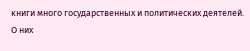книги много государственных и политических деятелей. О них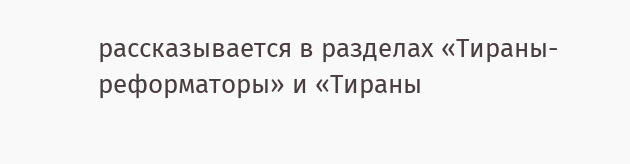рассказывается в разделах «Тираны-реформаторы» и «Тираны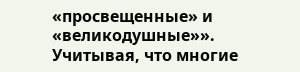«просвещенные» и «великодушные»». Учитывая, что многие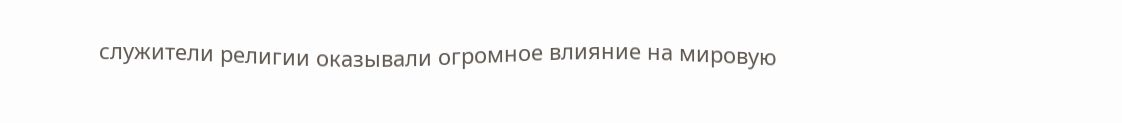служители религии оказывали огромное влияние на мировую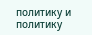политику и политику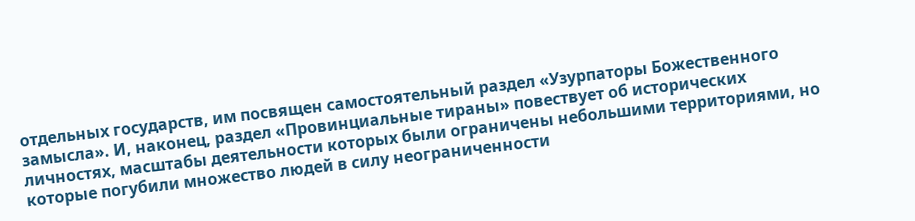отдельных государств, им посвящен самостоятельный раздел «Узурпаторы Божественного замысла». И, наконец, раздел «Провинциальные тираны» повествует об исторических личностях, масштабы деятельности которых были ограничены небольшими территориями, но которые погубили множество людей в силу неограниченности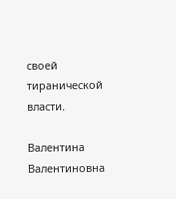своей тиранической власти.

Валентина Валентиновна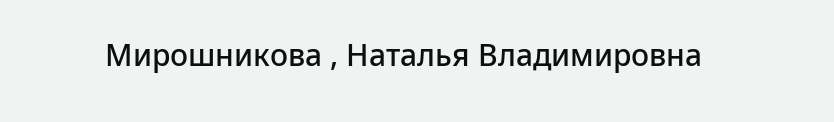Мирошникова , Наталья Владимировна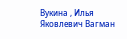Вукина , Илья Яковлевич Вагман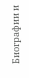Биографии и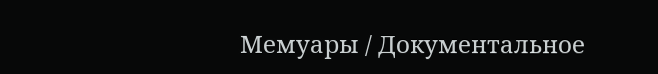Мемуары / Документальное